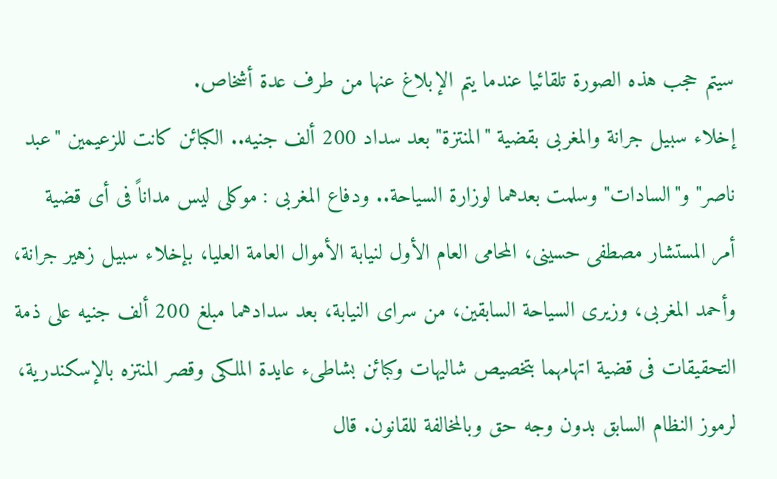سيتم حجب هذه الصورة تلقائيا عندما يتم الإبلاغ عنها من طرف عدة أشخاص.
إخلاء سبيل جرانة والمغربى بقضية "المنتزة" بعد سداد 200 ألف جنيه.. الكبائن كانت للزعيمين "عبد ناصر" و"السادات" وسلمت بعدهما لوزارة السياحة.. ودفاع المغربى : موكلى ليس مداناً فى أى قضية
أمر المستشار مصطفى حسينى، المحامى العام الأول لنيابة الأموال العامة العليا، بإخلاء سبيل زهير جرانة، وأحمد المغربى، وزيرى السياحة السابقين، من سراى النيابة، بعد سدادهما مبلغ 200 ألف جنيه على ذمة التحقيقات فى قضية اتهامهما بتخصيص شاليهات وكبائن بشاطىء عايدة الملكى وقصر المنتزه بالإسكندرية، لرموز النظام السابق بدون وجه حق وبالمخالفة للقانون. قال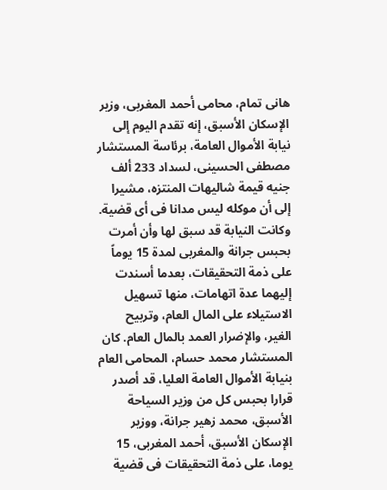هانى تمام، محامى أحمد المغربى، وزير الإسكان الأسبق، إنه تقدم اليوم إلى نيابة الأموال العامة، برئاسة المستشار مصطفى الحسينى، لسداد 233 ألف جنيه قيمة شاليهات المنتزه، مشيرا إلى أن موكله ليس مدانا فى أى قضية. وكانت النيابة قد سبق لها وأن أمرت بحبس جرانة والمغربى لمدة 15 يوماً على ذمة التحقيقات، بعدما أسندت إليهما عدة اتهامات، منها تسهيل الاستيلاء على المال العام، وتربيح الغير، والإضرار العمد بالمال العام. كان المستشار محمد حسام، المحامى العام بنيابة الأموال العامة العليا، قد أصدر قرارا بحبس كل من وزير السياحة الأسبق، محمد زهير جرانة، ووزير الإسكان الأسبق، أحمد المغربى، 15 يوما، على ذمة التحقيقات فى قضية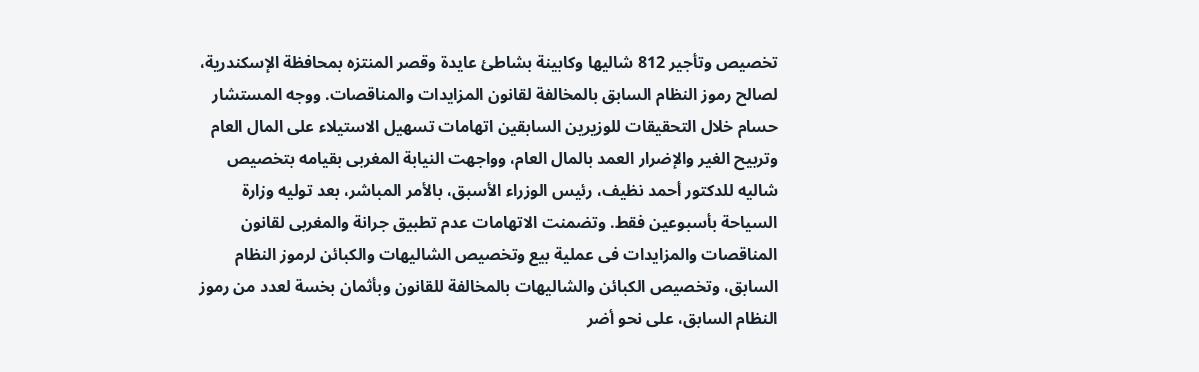تخصيص وتأجير 812 شاليها وكابينة بشاطئ عايدة وقصر المنتزه بمحافظة الإسكندرية، لصالح رموز النظام السابق بالمخالفة لقانون المزايدات والمناقصات. ووجه المستشار حسام خلال التحقيقات للوزيرين السابقين اتهامات تسهيل الاستيلاء على المال العام وتربيح الغير والإضرار العمد بالمال العام، وواجهت النيابة المغربى بقيامه بتخصيص شاليه للدكتور أحمد نظيف، رئيس الوزراء الأسبق، بالأمر المباشر، بعد توليه وزارة السياحة بأسبوعين فقط. وتضمنت الاتهامات عدم تطبيق جرانة والمغربى لقانون المناقصات والمزايدات فى عملية بيع وتخصيص الشاليهات والكبائن لرموز النظام السابق، وتخصيص الكبائن والشاليهات بالمخالفة للقانون وبأثمان بخسة لعدد من رموز النظام السابق، على نحو أضر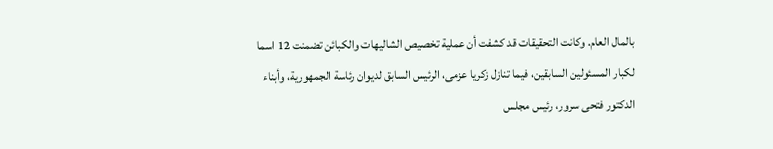بالمال العام. وكانت التحقيقات قد كشفت أن عملية تخصيص الشاليهات والكبائن تضمنت 12 اسما لكبار المسئولين السابقين، فيما تنازل زكريا عزمى، الرئيس السابق لديوان رئاسة الجمهورية، وأبناء الدكتور فتحى سرور، رئيس مجلس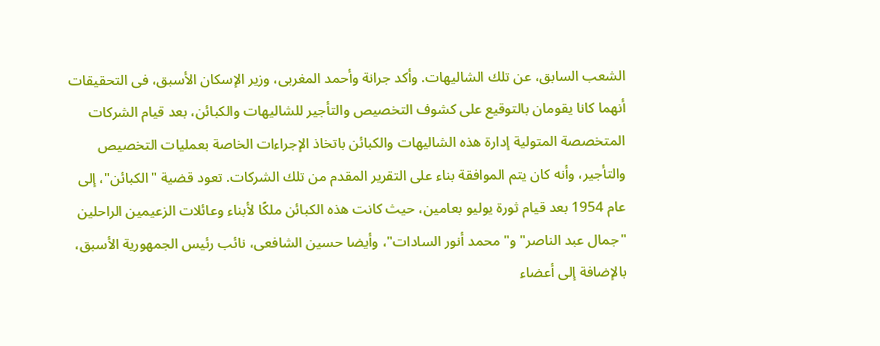الشعب السابق، عن تلك الشاليهات. وأكد جرانة وأحمد المغربى، وزير الإسكان الأسبق، فى التحقيقات أنهما كانا يقومان بالتوقيع على كشوف التخصيص والتأجير للشاليهات والكبائن، بعد قيام الشركات المتخصصة المتولية إدارة هذه الشاليهات والكبائن باتخاذ الإجراءات الخاصة بعمليات التخصيص والتأجير، وأنه كان يتم الموافقة بناء على التقرير المقدم من تلك الشركات. تعود قضية "الكبائن"، إلى عام 1954 بعد قيام ثورة يوليو بعامين، حيث كانت هذه الكبائن ملكًا لأبناء وعائلات الزعيمين الراحلين "جمال عبد الناصر" و"محمد أنور السادات"، وأيضا حسين الشافعى، نائب رئيس الجمهورية الأسبق، بالإضافة إلى أعضاء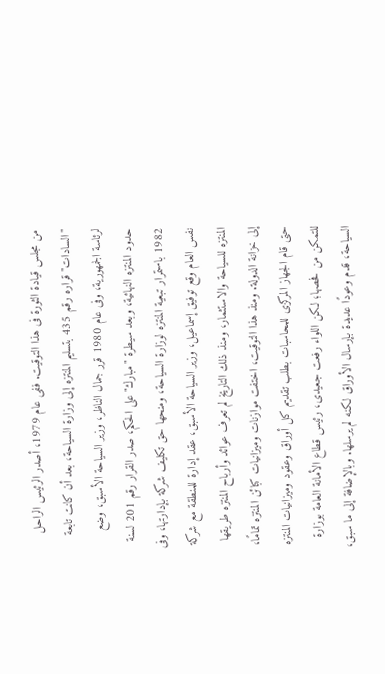من مجلس قيادة الثورة فى هذا التوقيت. ففى عام 1979، أصدر الرئيس الراحل "السادات" قراره رقم 435 بتسليم المنتزه إلى وزارة السياحة، بعد أن كانت تابعة لرئاسة الجمهورية، وفى عام 1980 قرر جمال الناظر، وزير السياحة الأسبق، وضع حدود المنتزه النهائية، وبعد سيطرة "مبارك" على الحكم، صدر القرار رقم 201 لسنة 1982 باستمرار تبعية المنتزه لوزارة السياحة، ومنحها حق تكليف شركة بإدارتها، وفى نفس العام وقع توفيق إسماعيل، وزير السياحة الأسبق، عقد إدارة للمنطقة مع شركة المنتزه للسياحة والاستثمار، ومنذ ذلك التاريخ لم تعرف عوائد وأرباح المنتزه طريقها إلى خزانة الدولة. ومنذ هذا التوقيت، اختفت موازنات وميزانيات كبائن المنتزه تمامًا، حتى قام الجهاز المركزى للمحاسبات بطلب تقديم كل أوراق وعقود وميزانيات المنتزه للتمكن من فحصها؛ لكن اللواء رفعت جعيدى، رئيس قطاع الأمانة العامة بوزارة السياحة، قدم وعودًا عديدة بإرسال الأوراق لكنه لم يرسلها. وبالإضافة إلى ما سبق،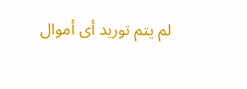لم يتم توريد أى أموال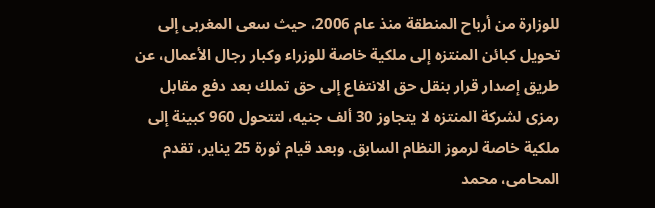للوزارة من أرباح المنطقة منذ عام 2006، حيث سعى المغربى إلى تحويل كبائن المنتزه إلى ملكية خاصة للوزراء وكبار رجال الأعمال، عن طريق إصدار قرار بنقل حق الانتفاع إلى حق تملك بعد دفع مقابل رمزى لشركة المنتزه لا يتجاوز 30 ألف جنيه، لتتحول 960 كبينة إلى ملكية خاصة لرموز النظام السابق. وبعد قيام ثورة 25 يناير، تقدم المحامى، محمد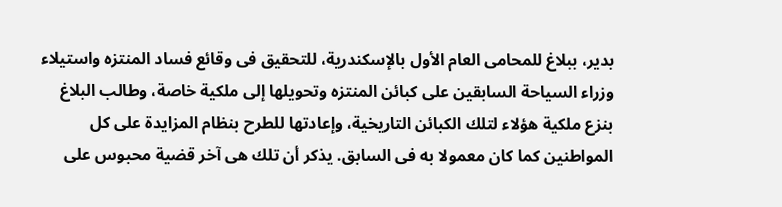بدير، ببلاغ للمحامى العام الأول بالإسكندرية، للتحقيق فى وقائع فساد المنتزه واستيلاء وزراء السياحة السابقين على كبائن المنتزه وتحويلها إلى ملكية خاصة، وطالب البلاغ بنزع ملكية هؤلاء لتلك الكبائن التاريخية، وإعادتها للطرح بنظام المزايدة على كل المواطنين كما كان معمولا به فى السابق. يذكر أن تلك هى آخر قضية محبوس على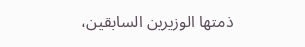ذمتها الوزيرين السابقين،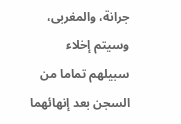جرانة، والمغربى، وسيتم إخلاء سبيلهم تماما من السجن بعد إنهائهما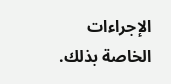الإجراءات الخاصة بذلك.